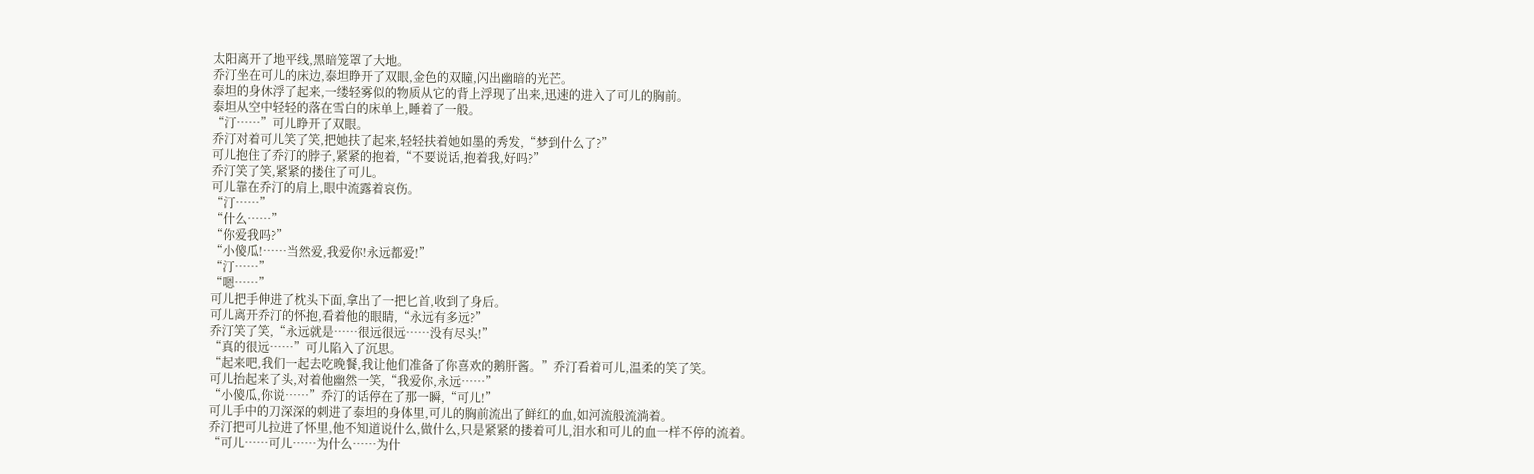太阳离开了地平线,黑暗笼罩了大地。
乔汀坐在可儿的床边,泰坦睁开了双眼,金色的双瞳,闪出幽暗的光芒。
泰坦的身休浮了起来,一缕轻雾似的物质从它的背上浮现了出来,迅速的进入了可儿的胸前。
泰坦从空中轻轻的落在雪白的床单上,睡着了一般。
“汀……”可儿睁开了双眼。
乔汀对着可儿笑了笑,把她扶了起来,轻轻扶着她如墨的秀发,“梦到什么了?”
可儿抱住了乔汀的脖子,紧紧的抱着,“不要说话,抱着我,好吗?”
乔汀笑了笑,紧紧的搂住了可儿。
可儿靠在乔汀的肩上,眼中流露着哀伤。
“汀……”
“什么……”
“你爱我吗?”
“小傻瓜!……当然爱,我爱你!永远都爱!”
“汀……”
“嗯……”
可儿把手伸进了枕头下面,拿出了一把匕首,收到了身后。
可儿离开乔汀的怀抱,看着他的眼睛,“永远有多远?”
乔汀笑了笑,“永远就是……很远很远……没有尽头!”
“真的很远……”可儿陷入了沉思。
“起来吧,我们一起去吃晚餐,我让他们准备了你喜欢的鹅肝酱。”乔汀看着可儿,温柔的笑了笑。
可儿抬起来了头,对着他幽然一笑,“我爱你,永远……”
“小傻瓜,你说……”乔汀的话停在了那一瞬,“可儿!”
可儿手中的刀深深的刺进了泰坦的身体里,可儿的胸前流出了鲜红的血,如河流般流淌着。
乔汀把可儿拉进了怀里,他不知道说什么,做什么,只是紧紧的搂着可儿,泪水和可儿的血一样不停的流着。
“可儿……可儿……为什么……为什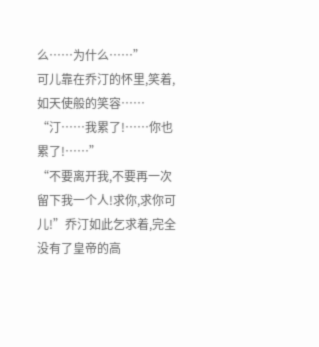么……为什么……”
可儿靠在乔汀的怀里,笑着,如天使般的笑容……
“汀……我累了!……你也累了!……”
“不要离开我,不要再一次留下我一个人!求你,求你可儿!”乔汀如此乞求着,完全没有了皇帝的高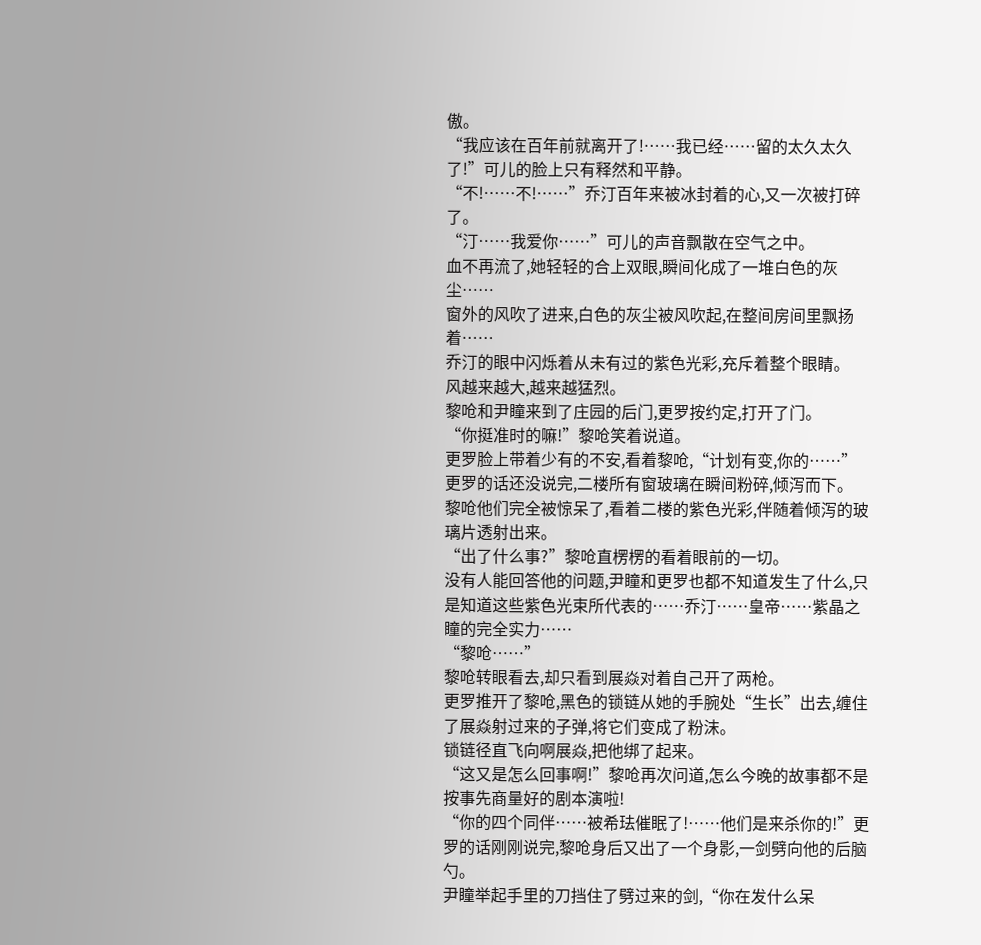傲。
“我应该在百年前就离开了!……我已经……留的太久太久了!”可儿的脸上只有释然和平静。
“不!……不!……”乔汀百年来被冰封着的心,又一次被打碎了。
“汀……我爱你……”可儿的声音飘散在空气之中。
血不再流了,她轻轻的合上双眼,瞬间化成了一堆白色的灰尘……
窗外的风吹了进来,白色的灰尘被风吹起,在整间房间里飘扬着……
乔汀的眼中闪烁着从未有过的紫色光彩,充斥着整个眼睛。
风越来越大,越来越猛烈。
黎呛和尹瞳来到了庄园的后门,更罗按约定,打开了门。
“你挺准时的嘛!”黎呛笑着说道。
更罗脸上带着少有的不安,看着黎呛,“计划有变,你的……”
更罗的话还没说完,二楼所有窗玻璃在瞬间粉碎,倾泻而下。
黎呛他们完全被惊呆了,看着二楼的紫色光彩,伴随着倾泻的玻璃片透射出来。
“出了什么事?”黎呛直楞楞的看着眼前的一切。
没有人能回答他的问题,尹瞳和更罗也都不知道发生了什么,只是知道这些紫色光束所代表的……乔汀……皇帝……紫晶之瞳的完全实力……
“黎呛……”
黎呛转眼看去,却只看到展焱对着自己开了两枪。
更罗推开了黎呛,黑色的锁链从她的手腕处“生长”出去,缠住了展焱射过来的子弹,将它们变成了粉沫。
锁链径直飞向啊展焱,把他绑了起来。
“这又是怎么回事啊!”黎呛再次问道,怎么今晚的故事都不是按事先商量好的剧本演啦!
“你的四个同伴……被希珐催眠了!……他们是来杀你的!”更罗的话刚刚说完,黎呛身后又出了一个身影,一剑劈向他的后脑勺。
尹瞳举起手里的刀挡住了劈过来的剑,“你在发什么呆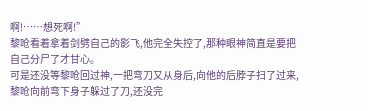啊!……想死啊!”
黎呛看着拿着剑劈自己的影飞,他完全失控了,那种眼神简直是要把自己分尸了才甘心。
可是还没等黎呛回过神,一把弯刀又从身后,向他的后脖子扫了过来,黎呛向前弯下身子躲过了刀,还没完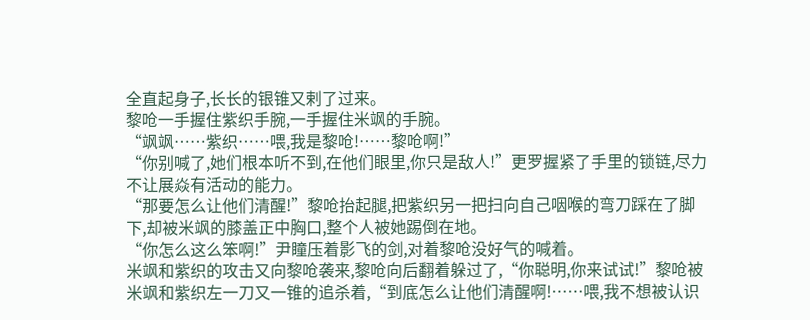全直起身子,长长的银锥又剌了过来。
黎呛一手握住紫织手腕,一手握住米飒的手腕。
“飒飒……紫织……喂,我是黎呛!……黎呛啊!”
“你别喊了,她们根本听不到,在他们眼里,你只是敌人!”更罗握紧了手里的锁链,尽力不让展焱有活动的能力。
“那要怎么让他们清醒!”黎呛抬起腿,把紫织另一把扫向自己咽喉的弯刀踩在了脚下,却被米飒的膝盖正中胸口,整个人被她踢倒在地。
“你怎么这么笨啊!”尹瞳压着影飞的剑,对着黎呛没好气的喊着。
米飒和紫织的攻击又向黎呛袭来,黎呛向后翻着躲过了,“你聪明,你来试试!”黎呛被米飒和紫织左一刀又一锥的追杀着,“到底怎么让他们清醒啊!……喂,我不想被认识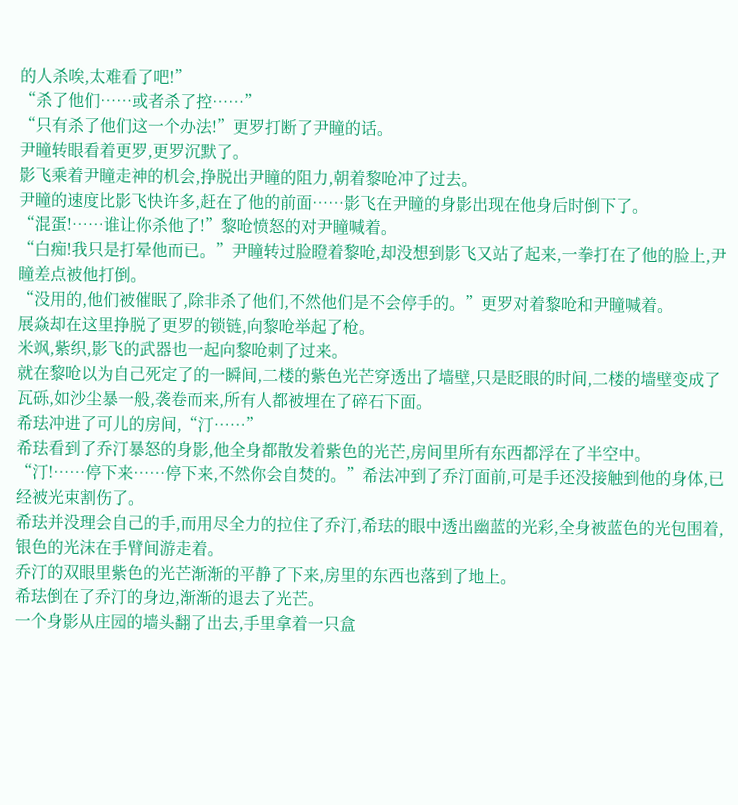的人杀唉,太难看了吧!”
“杀了他们……或者杀了控……”
“只有杀了他们这一个办法!”更罗打断了尹瞳的话。
尹瞳转眼看着更罗,更罗沉默了。
影飞乘着尹瞳走神的机会,挣脱出尹瞳的阻力,朝着黎呛冲了过去。
尹瞳的速度比影飞快许多,赶在了他的前面……影飞在尹瞳的身影出现在他身后时倒下了。
“混蛋!……谁让你杀他了!”黎呛愤怒的对尹瞳喊着。
“白痴!我只是打晕他而已。”尹瞳转过脸瞪着黎呛,却没想到影飞又站了起来,一拳打在了他的脸上,尹瞳差点被他打倒。
“没用的,他们被催眠了,除非杀了他们,不然他们是不会停手的。”更罗对着黎呛和尹瞳喊着。
展焱却在这里挣脱了更罗的锁链,向黎呛举起了枪。
米飒,紫织,影飞的武器也一起向黎呛刺了过来。
就在黎呛以为自己死定了的一瞬间,二楼的紫色光芒穿透出了墙壁,只是眨眼的时间,二楼的墙壁变成了瓦砾,如沙尘暴一般,袭卷而来,所有人都被埋在了碎石下面。
希珐冲进了可儿的房间,“汀……”
希珐看到了乔汀暴怒的身影,他全身都散发着紫色的光芒,房间里所有东西都浮在了半空中。
“汀!……停下来……停下来,不然你会自焚的。”希法冲到了乔汀面前,可是手还没接触到他的身体,已经被光束割伤了。
希珐并没理会自己的手,而用尽全力的拉住了乔汀,希珐的眼中透出幽蓝的光彩,全身被蓝色的光包围着,银色的光沫在手臂间游走着。
乔汀的双眼里紫色的光芒渐渐的平静了下来,房里的东西也落到了地上。
希珐倒在了乔汀的身边,渐渐的退去了光芒。
一个身影从庄园的墙头翻了出去,手里拿着一只盒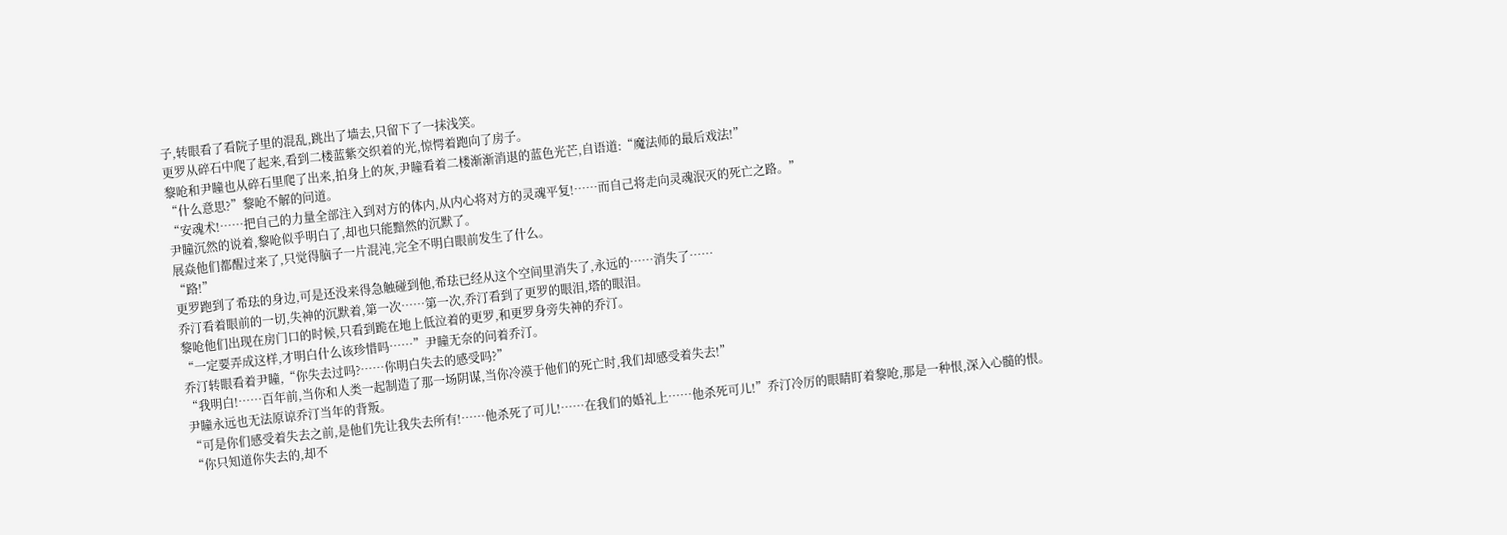子,转眼看了看院子里的混乱,跳出了墙去,只留下了一抹浅笑。
更罗从碎石中爬了起来,看到二楼蓝紫交织着的光,惊愕着跑向了房子。
黎呛和尹瞳也从碎石里爬了出来,拍身上的灰,尹瞳看着二楼渐渐消退的蓝色光芒,自语道:“魔法师的最后戏法!”
“什么意思?”黎呛不解的问道。
“安魂术!……把自己的力量全部注入到对方的体内,从内心将对方的灵魂平复!……而自己将走向灵魂泯灭的死亡之路。”
尹瞳沉然的说着,黎呛似乎明白了,却也只能黯然的沉默了。
展焱他们都醒过来了,只觉得脑子一片混沌,完全不明白眼前发生了什么。
“路!”
更罗跑到了希珐的身边,可是还没来得急触碰到他,希珐已经从这个空间里消失了,永远的……消失了……
乔汀看着眼前的一切,失神的沉默着,第一次……第一次,乔汀看到了更罗的眼泪,塔的眼泪。
黎呛他们出现在房门口的时候,只看到跪在地上低泣着的更罗,和更罗身旁失神的乔汀。
“一定要弄成这样,才明白什么该珍惜吗……”尹瞳无奈的问着乔汀。
乔汀转眼看着尹瞳,“你失去过吗?……你明白失去的感受吗?”
“我明白!……百年前,当你和人类一起制造了那一场阴谋,当你冷漠于他们的死亡时,我们却感受着失去!”
尹瞳永远也无法原谅乔汀当年的背叛。
“可是你们感受着失去之前,是他们先让我失去所有!……他杀死了可儿!……在我们的婚礼上……他杀死可儿!”乔汀冷厉的眼睛盯着黎呛,那是一种恨,深入心髓的恨。
“你只知道你失去的,却不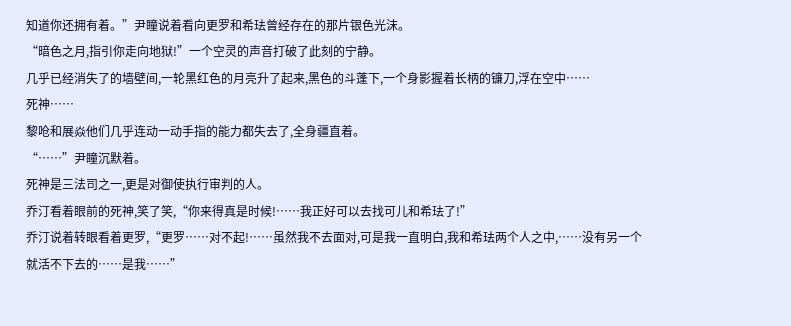知道你还拥有着。”尹瞳说着看向更罗和希珐曾经存在的那片银色光沫。
“暗色之月,指引你走向地狱!”一个空灵的声音打破了此刻的宁静。
几乎已经消失了的墙壁间,一轮黑红色的月亮升了起来,黑色的斗蓬下,一个身影握着长柄的镰刀,浮在空中……
死神……
黎呛和展焱他们几乎连动一动手指的能力都失去了,全身疆直着。
“……”尹瞳沉默着。
死神是三法司之一,更是对御使执行审判的人。
乔汀看着眼前的死神,笑了笑,“你来得真是时候!……我正好可以去找可儿和希珐了!”
乔汀说着转眼看着更罗,“更罗……对不起!……虽然我不去面对,可是我一直明白,我和希珐两个人之中,……没有另一个就活不下去的……是我……”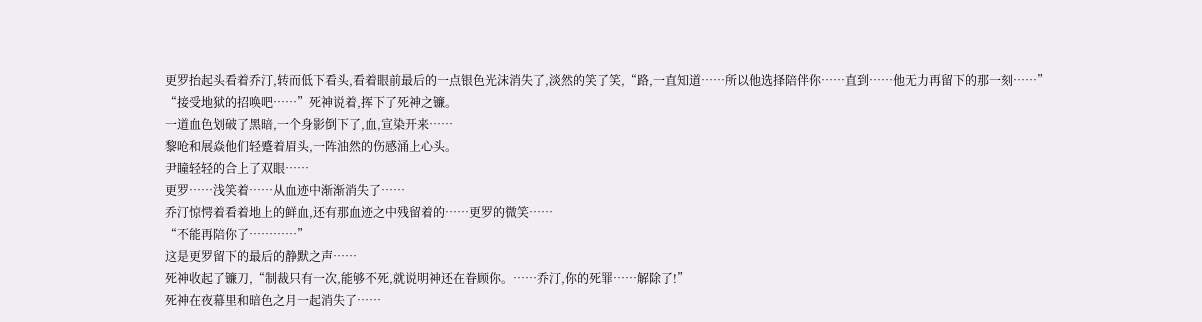更罗抬起头看着乔汀,转而低下看头,看着眼前最后的一点银色光沫消失了,淡然的笑了笑,“路,一直知道……所以他选择陪伴你……直到……他无力再留下的那一刻……”
“接受地狱的招唤吧……”死神说着,挥下了死神之镰。
一道血色划破了黑暗,一个身影倒下了,血,宣染开来……
黎呛和展焱他们轻蹙着眉头,一阵油然的伤感涌上心头。
尹瞳轻轻的合上了双眼……
更罗……浅笑着……从血迹中渐渐消失了……
乔汀惊愕着看着地上的鲜血,还有那血迹之中残留着的……更罗的微笑……
“不能再陪你了…………”
这是更罗留下的最后的静默之声……
死神收起了镰刀,“制裁只有一次,能够不死,就说明神还在眷顾你。……乔汀,你的死罪……解除了!”
死神在夜幕里和暗色之月一起消失了……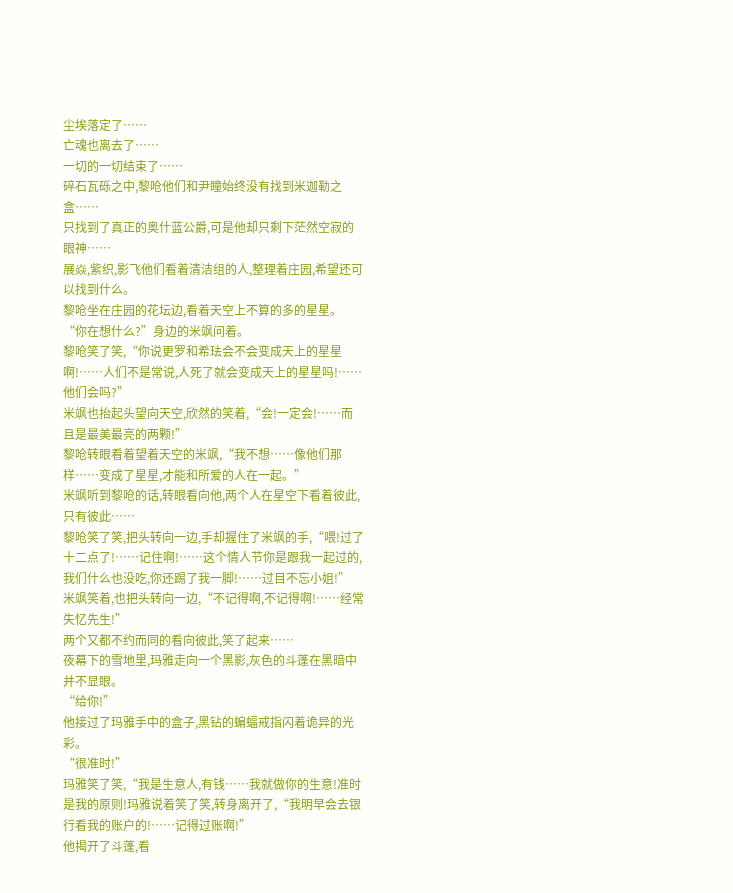尘埃落定了……
亡魂也离去了……
一切的一切结束了……
碎石瓦砾之中,黎呛他们和尹瞳始终没有找到米迦勒之盒……
只找到了真正的奥什蓝公爵,可是他却只剩下茫然空寂的眼神……
展焱,紫织,影飞他们看着清洁组的人,整理着庄园,希望还可以找到什么。
黎呛坐在庄园的花坛边,看着天空上不算的多的星星。
“你在想什么?”身边的米飒问着。
黎呛笑了笑,“你说更罗和希珐会不会变成天上的星星啊!……人们不是常说,人死了就会变成天上的星星吗!……他们会吗?”
米飒也抬起头望向天空,欣然的笑着,“会!一定会!……而且是最美最亮的两颗!”
黎呛转眼看着望着天空的米飒,“我不想……像他们那样……变成了星星,才能和所爱的人在一起。”
米飒听到黎呛的话,转眼看向他,两个人在星空下看着彼此,只有彼此……
黎呛笑了笑,把头转向一边,手却握住了米飒的手,“喂!过了十二点了!……记住啊!……这个情人节你是跟我一起过的,我们什么也没吃,你还踢了我一脚!……过目不忘小姐!”
米飒笑着,也把头转向一边,“不记得啊,不记得啊!……经常失忆先生!”
两个又都不约而同的看向彼此,笑了起来……
夜幕下的雪地里,玛雅走向一个黑影,灰色的斗蓬在黑暗中并不显眼。
“给你!”
他接过了玛雅手中的盒子,黑钻的蝙蝠戒指闪着诡异的光彩。
“很准时!”
玛雅笑了笑,“我是生意人,有钱……我就做你的生意!准时是我的原则!玛雅说着笑了笑,转身离开了,“我明早会去银行看我的账户的!……记得过账啊!”
他揭开了斗蓬,看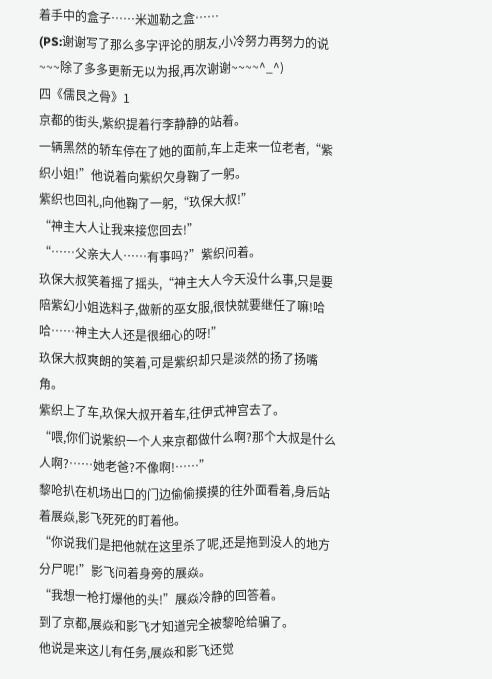着手中的盒子……米迦勒之盒……
(PS:谢谢写了那么多字评论的朋友,小冷努力再努力的说~~~除了多多更新无以为报,再次谢谢~~~~^_^)
四《儒艮之骨》1
京都的街头,紫织提着行李静静的站着。
一辆黑然的轿车停在了她的面前,车上走来一位老者,“紫织小姐!”他说着向紫织欠身鞠了一躬。
紫织也回礼,向他鞠了一躬,“玖保大叔!”
“神主大人让我来接您回去!”
“……父亲大人……有事吗?”紫织问着。
玖保大叔笑着摇了摇头,“神主大人今天没什么事,只是要陪紫幻小姐选料子,做新的巫女服,很快就要继任了嘛!哈哈……神主大人还是很细心的呀!”
玖保大叔爽朗的笑着,可是紫织却只是淡然的扬了扬嘴角。
紫织上了车,玖保大叔开着车,往伊式神宫去了。
“喂,你们说紫织一个人来京都做什么啊?那个大叔是什么人啊?……她老爸?不像啊!……”
黎呛扒在机场出口的门边偷偷摸摸的往外面看着,身后站着展焱,影飞死死的盯着他。
“你说我们是把他就在这里杀了呢,还是拖到没人的地方分尸呢!”影飞问着身旁的展焱。
“我想一枪打爆他的头!”展焱冷静的回答着。
到了京都,展焱和影飞才知道完全被黎呛给骗了。
他说是来这儿有任务,展焱和影飞还觉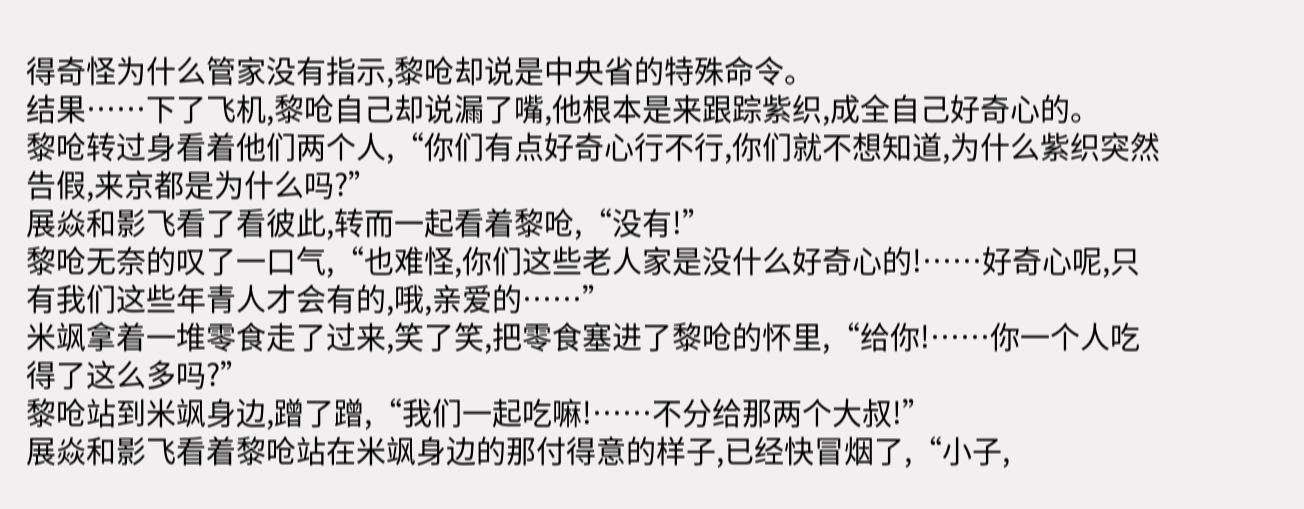得奇怪为什么管家没有指示,黎呛却说是中央省的特殊命令。
结果……下了飞机,黎呛自己却说漏了嘴,他根本是来跟踪紫织,成全自己好奇心的。
黎呛转过身看着他们两个人,“你们有点好奇心行不行,你们就不想知道,为什么紫织突然告假,来京都是为什么吗?”
展焱和影飞看了看彼此,转而一起看着黎呛,“没有!”
黎呛无奈的叹了一口气,“也难怪,你们这些老人家是没什么好奇心的!……好奇心呢,只有我们这些年青人才会有的,哦,亲爱的……”
米飒拿着一堆零食走了过来,笑了笑,把零食塞进了黎呛的怀里,“给你!……你一个人吃得了这么多吗?”
黎呛站到米飒身边,蹭了蹭,“我们一起吃嘛!……不分给那两个大叔!”
展焱和影飞看着黎呛站在米飒身边的那付得意的样子,已经快冒烟了,“小子,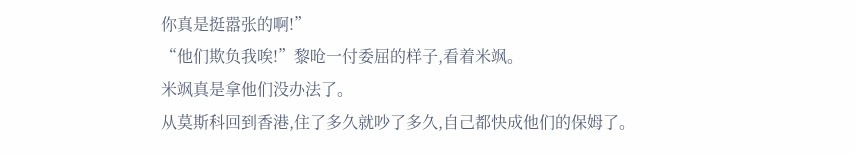你真是挺嚣张的啊!”
“他们欺负我唉!”黎呛一付委屈的样子,看着米飒。
米飒真是拿他们没办法了。
从莫斯科回到香港,住了多久就吵了多久,自己都快成他们的保姆了。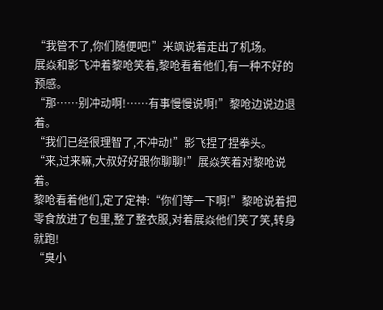“我管不了,你们随便吧!”米飒说着走出了机场。
展焱和影飞冲着黎呛笑着,黎呛看着他们,有一种不好的预感。
“那……别冲动啊!……有事慢慢说啊!”黎呛边说边退着。
“我们已经很理智了,不冲动!”影飞捏了捏拳头。
“来,过来嘛,大叔好好跟你聊聊!”展焱笑着对黎呛说着。
黎呛看着他们,定了定神:“你们等一下啊!”黎呛说着把零食放进了包里,整了整衣服,对着展焱他们笑了笑,转身就跑!
“臭小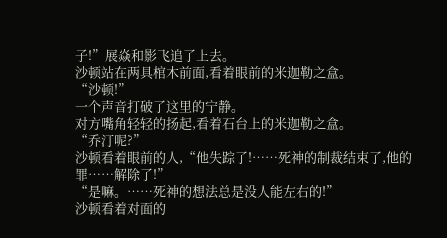子!”展焱和影飞追了上去。
沙顿站在两具棺木前面,看着眼前的米迦勒之盒。
“沙顿!”
一个声音打破了这里的宁静。
对方嘴角轻轻的扬起,看着石台上的米迦勒之盒。
“乔汀呢?”
沙顿看着眼前的人,“他失踪了!……死神的制裁结束了,他的罪……解除了!”
“是嘛。……死神的想法总是没人能左右的!”
沙顿看着对面的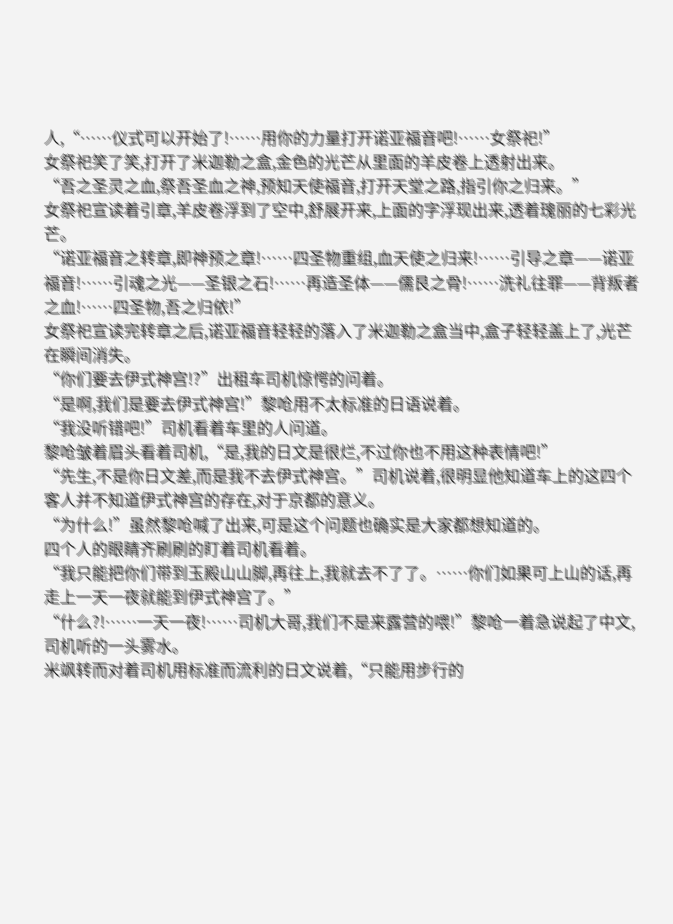人,“……仪式可以开始了!……用你的力量打开诺亚福音吧!……女祭祀!”
女祭祀笑了笑,打开了米迦勒之盒,金色的光芒从里面的羊皮卷上透射出来。
“吾之圣灵之血,祭吾圣血之神,预知天使福音,打开天堂之路,指引你之归来。”
女祭祀宣读着引章,羊皮卷浮到了空中,舒展开来,上面的字浮现出来,透着瑰丽的七彩光芒。
“诺亚福音之转章,即神预之章!……四圣物重组,血天使之归来!……引导之章——诺亚福音!……引魂之光——圣银之石!……再造圣体——儒艮之骨!……洗礼往罪——背叛者之血!……四圣物,吾之归依!”
女祭祀宣读完转章之后,诺亚福音轻轻的落入了米迦勒之盒当中,盒子轻轻盖上了,光芒在瞬间消失。
“你们要去伊式神宫!?”出租车司机惊愕的问着。
“是啊,我们是要去伊式神宫!”黎呛用不太标准的日语说着。
“我没听错吧!”司机看着车里的人问道。
黎呛皱着眉头看着司机,“是,我的日文是很烂,不过你也不用这种表情吧!”
“先生,不是你日文差,而是我不去伊式神宫。”司机说着,很明显他知道车上的这四个客人并不知道伊式神宫的存在,对于京都的意义。
“为什么!”虽然黎呛喊了出来,可是这个问题也确实是大家都想知道的。
四个人的眼睛齐刷刷的盯着司机看着。
“我只能把你们带到玉殿山山脚,再往上,我就去不了了。……你们如果可上山的话,再走上一天一夜就能到伊式神宫了。”
“什么?!……一天一夜!……司机大哥,我们不是来露营的喂!”黎呛一着急说起了中文,司机听的一头雾水。
米飒转而对着司机用标准而流利的日文说着,“只能用步行的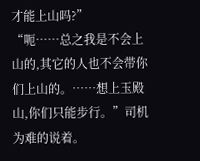才能上山吗?”
“呃……总之我是不会上山的,其它的人也不会带你们上山的。……想上玉殿山,你们只能步行。”司机为难的说着。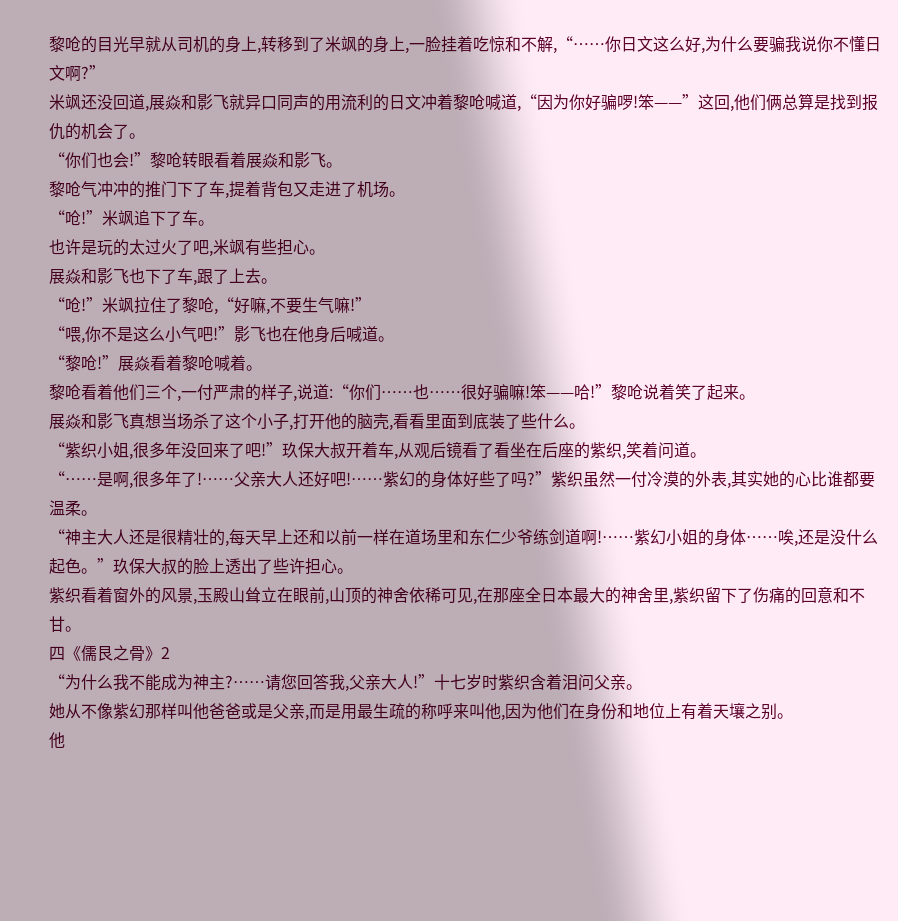黎呛的目光早就从司机的身上,转移到了米飒的身上,一脸挂着吃惊和不解,“……你日文这么好,为什么要骗我说你不懂日文啊?”
米飒还没回道,展焱和影飞就异口同声的用流利的日文冲着黎呛喊道,“因为你好骗啰!笨——”这回,他们俩总算是找到报仇的机会了。
“你们也会!”黎呛转眼看着展焱和影飞。
黎呛气冲冲的推门下了车,提着背包又走进了机场。
“呛!”米飒追下了车。
也许是玩的太过火了吧,米飒有些担心。
展焱和影飞也下了车,跟了上去。
“呛!”米飒拉住了黎呛,“好嘛,不要生气嘛!”
“喂,你不是这么小气吧!”影飞也在他身后喊道。
“黎呛!”展焱看着黎呛喊着。
黎呛看着他们三个,一付严肃的样子,说道:“你们……也……很好骗嘛!笨——哈!”黎呛说着笑了起来。
展焱和影飞真想当场杀了这个小子,打开他的脑壳,看看里面到底装了些什么。
“紫织小姐,很多年没回来了吧!”玖保大叔开着车,从观后镜看了看坐在后座的紫织,笑着问道。
“……是啊,很多年了!……父亲大人还好吧!……紫幻的身体好些了吗?”紫织虽然一付冷漠的外表,其实她的心比谁都要温柔。
“神主大人还是很精壮的,每天早上还和以前一样在道场里和东仁少爷练剑道啊!……紫幻小姐的身体……唉,还是没什么起色。”玖保大叔的脸上透出了些许担心。
紫织看着窗外的风景,玉殿山耸立在眼前,山顶的神舍依稀可见,在那座全日本最大的神舍里,紫织留下了伤痛的回意和不甘。
四《儒艮之骨》2
“为什么我不能成为神主?……请您回答我,父亲大人!”十七岁时紫织含着泪问父亲。
她从不像紫幻那样叫他爸爸或是父亲,而是用最生疏的称呼来叫他,因为他们在身份和地位上有着天壤之别。
他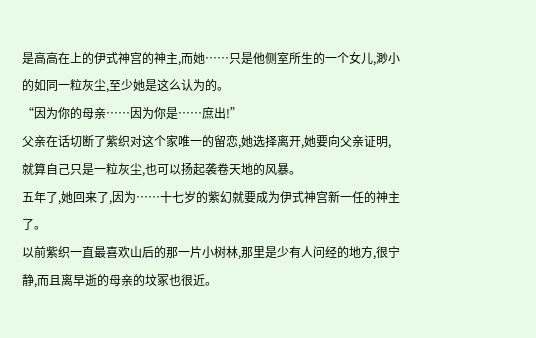是高高在上的伊式神宫的神主,而她……只是他侧室所生的一个女儿,渺小的如同一粒灰尘,至少她是这么认为的。
“因为你的母亲……因为你是……庶出!”
父亲在话切断了紫织对这个家唯一的留恋,她选择离开,她要向父亲证明,就算自己只是一粒灰尘,也可以扬起袭卷天地的风暴。
五年了,她回来了,因为……十七岁的紫幻就要成为伊式神宫新一任的神主了。
以前紫织一直最喜欢山后的那一片小树林,那里是少有人问经的地方,很宁静,而且离早逝的母亲的坟冢也很近。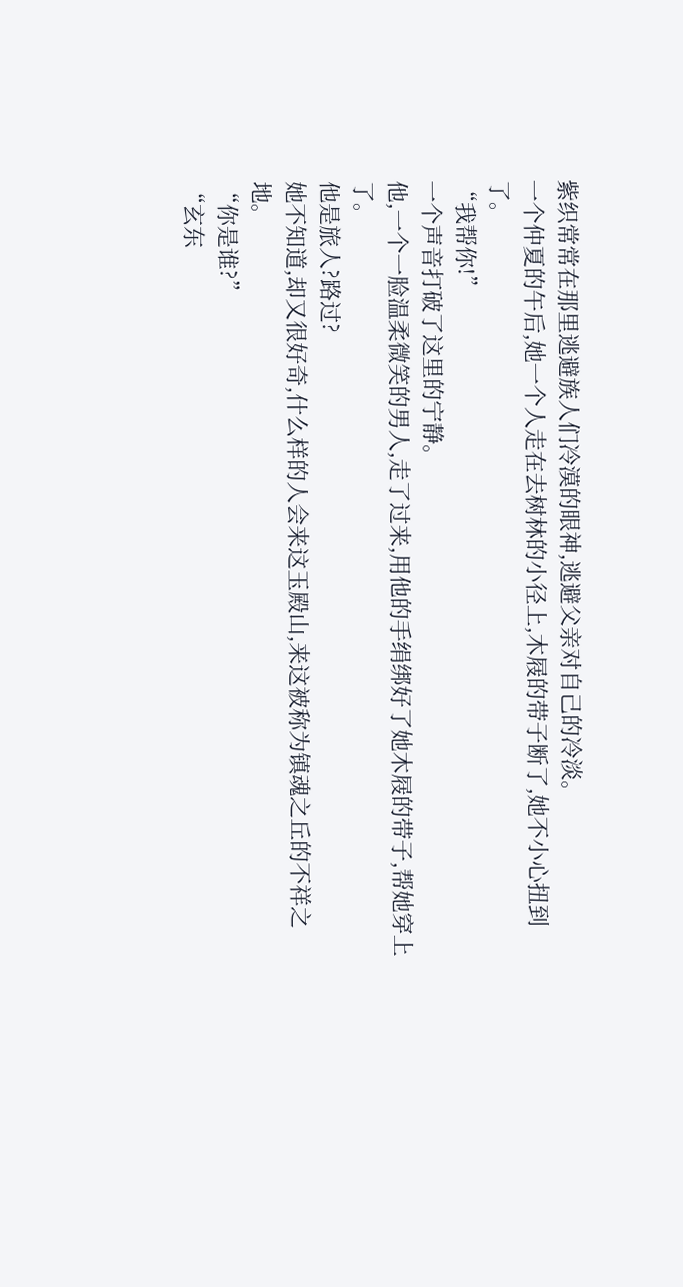紫织常常在那里逃避族人们冷漠的眼神,逃避父亲对自己的冷淡。
一个仲夏的午后,她一个人走在去树林的小径上,木屐的带子断了,她不小心扭到了。
“我帮你!”
一个声音打破了这里的宁静。
他,一个一脸温柔微笑的男人,走了过来,用他的手绢绑好了她木屐的带子,帮她穿上了。
他是旅人?路过?
她不知道,却又很好奇,什么样的人会来这玉殿山,来这被称为镇魂之丘的不祥之地。
“你是谁?”
“玄东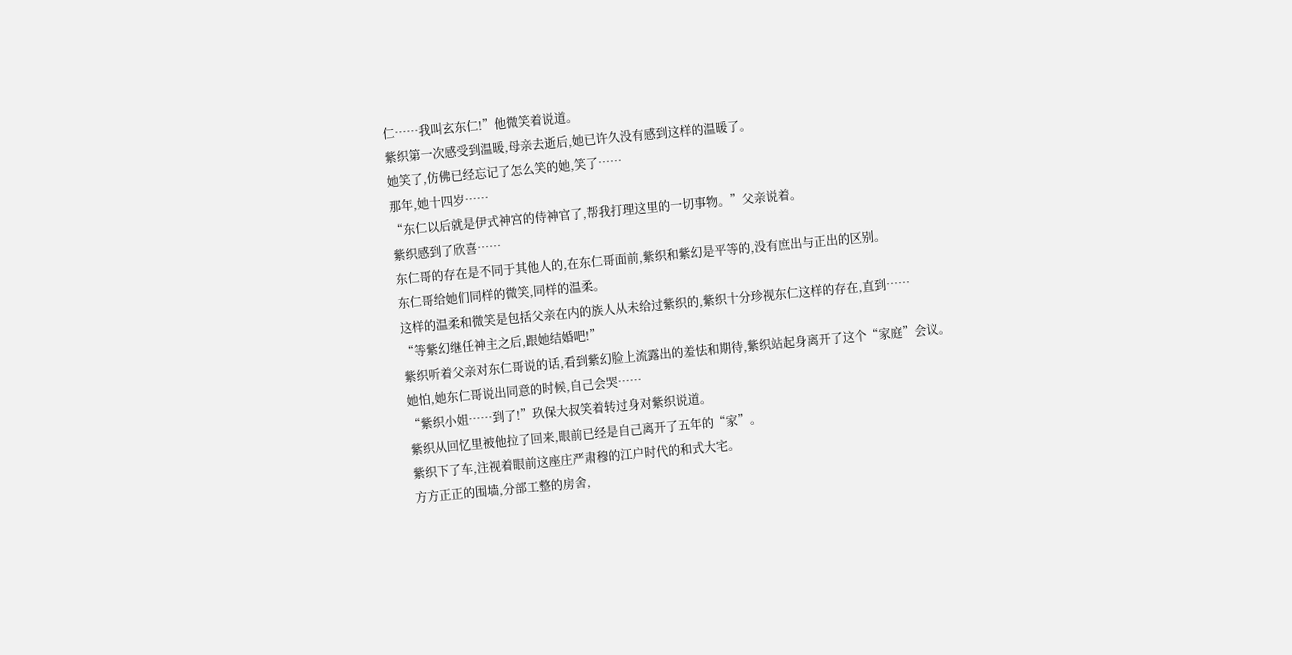仁……我叫玄东仁!”他微笑着说道。
紫织第一次感受到温暖,母亲去逝后,她已许久没有感到这样的温暖了。
她笑了,仿佛已经忘记了怎么笑的她,笑了……
那年,她十四岁……
“东仁以后就是伊式神宫的侍神官了,帮我打理这里的一切事物。”父亲说着。
紫织感到了欣喜……
东仁哥的存在是不同于其他人的,在东仁哥面前,紫织和紫幻是平等的,没有庶出与正出的区别。
东仁哥给她们同样的微笑,同样的温柔。
这样的温柔和微笑是包括父亲在内的族人从未给过紫织的,紫织十分珍视东仁这样的存在,直到……
“等紫幻继任神主之后,跟她结婚吧!”
紫织听着父亲对东仁哥说的话,看到紫幻脸上流露出的羞怯和期待,紫织站起身离开了这个“家庭”会议。
她怕,她东仁哥说出同意的时候,自己会哭……
“紫织小姐……到了!”玖保大叔笑着转过身对紫织说道。
紫织从回忆里被他拉了回来,眼前已经是自己离开了五年的“家”。
紫织下了车,注视着眼前这座庄严肃穆的江户时代的和式大宅。
方方正正的围墙,分部工整的房舍,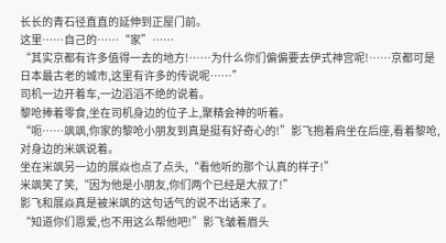长长的青石径直直的延伸到正屋门前。
这里……自己的……“家”……
“其实京都有许多值得一去的地方!……为什么你们偏偏要去伊式神宫呢!……京都可是日本最古老的城市,这里有许多的传说呢……”
司机一边开着车,一边滔滔不绝的说着。
黎呛捧着零食,坐在司机身边的位子上,聚精会神的听着。
“呃……飒飒,你家的黎呛小朋友到真是挺有好奇心的!”影飞抱着肩坐在后座,看着黎呛,对身边的米飒说着。
坐在米飒另一边的展焱也点了点头,“看他听的那个认真的样子!”
米飒笑了笑,“因为他是小朋友,你们两个已经是大叔了!”
影飞和展焱真是被米飒的这句话气的说不出话来了。
“知道你们恩爱,也不用这么帮他吧!”影飞皱着眉头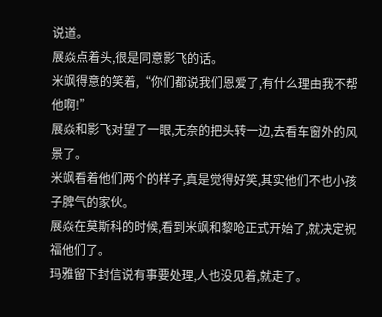说道。
展焱点着头,很是同意影飞的话。
米飒得意的笑着,“你们都说我们恩爱了,有什么理由我不帮他啊!”
展焱和影飞对望了一眼,无奈的把头转一边,去看车窗外的风景了。
米飒看着他们两个的样子,真是觉得好笑,其实他们不也小孩子脾气的家伙。
展焱在莫斯科的时候,看到米飒和黎呛正式开始了,就决定祝福他们了。
玛雅留下封信说有事要处理,人也没见着,就走了。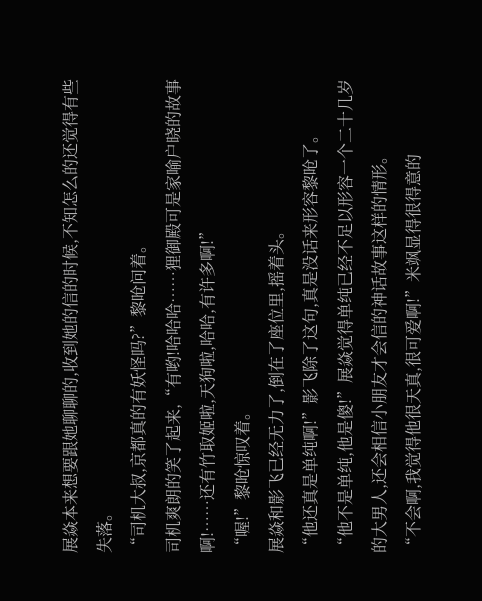展焱本来想要跟她聊聊的,收到她的信的时候,不知怎么的还觉得有些失落。
“司机大叔,京都真的有妖怪吗?”黎呛问着。
司机爽朗的笑了起来,“有哟!哈哈哈……狸御殿可是家喻户晓的故事啊!……还有竹取姬啦,天狗啦,哈哈,有许多啊!”
“喔!”黎呛惊叹着。
展焱和影飞已经无力了,倒在了座位里,摇着头。
“他还真是单纯啊!”影飞除了这句,真是没话来形容黎呛了。
“他不是单纯,他是傻!”展焱觉得单纯已经不足以形容一个二十几岁的大男人,还会相信小朋友才会信的神话故事这样的情形。
“不会啊,我觉得他很天真,很可爱啊!”米飒显得很得意的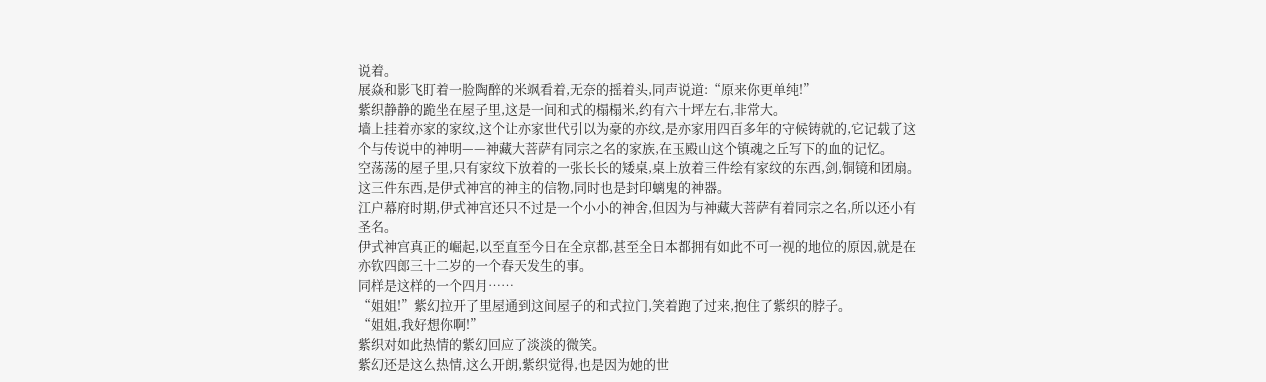说着。
展焱和影飞盯着一脸陶醉的米飒看着,无奈的摇着头,同声说道:“原来你更单纯!”
紫织静静的跪坐在屋子里,这是一间和式的榻榻米,约有六十坪左右,非常大。
墙上挂着亦家的家纹,这个让亦家世代引以为豪的亦纹,是亦家用四百多年的守候铸就的,它记载了这个与传说中的神明——神藏大菩萨有同宗之名的家族,在玉殿山这个镇魂之丘写下的血的记忆。
空荡荡的屋子里,只有家纹下放着的一张长长的矮桌,桌上放着三件绘有家纹的东西,剑,铜镜和团扇。
这三件东西,是伊式神宫的神主的信物,同时也是封印螭鬼的神器。
江户幕府时期,伊式神宫还只不过是一个小小的神舍,但因为与神藏大菩萨有着同宗之名,所以还小有圣名。
伊式神宫真正的崛起,以至直至今日在全京都,甚至全日本都拥有如此不可一视的地位的原因,就是在亦钦四郎三十二岁的一个春天发生的事。
同样是这样的一个四月……
“姐姐!”紫幻拉开了里屋通到这间屋子的和式拉门,笑着跑了过来,抱住了紫织的脖子。
“姐姐,我好想你啊!”
紫织对如此热情的紫幻回应了淡淡的微笑。
紫幻还是这么热情,这么开朗,紫织觉得,也是因为她的世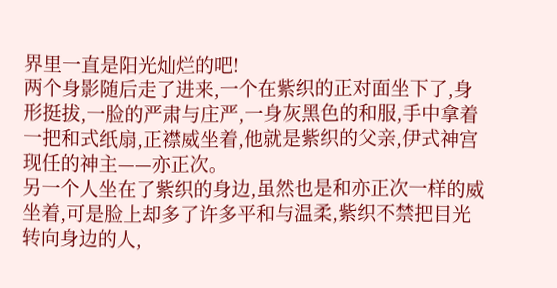界里一直是阳光灿烂的吧!
两个身影随后走了进来,一个在紫织的正对面坐下了,身形挺拔,一脸的严肃与庄严,一身灰黑色的和服,手中拿着一把和式纸扇,正襟威坐着,他就是紫织的父亲,伊式神宫现任的神主——亦正次。
另一个人坐在了紫织的身边,虽然也是和亦正次一样的威坐着,可是脸上却多了许多平和与温柔,紫织不禁把目光转向身边的人,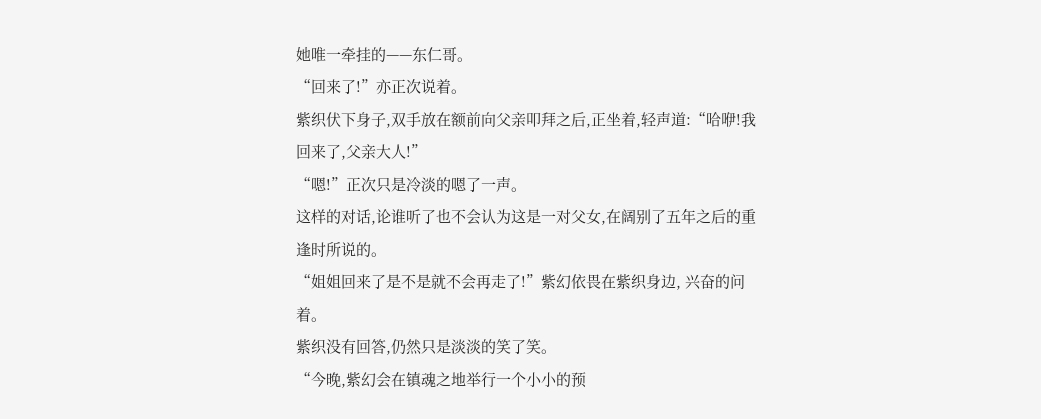她唯一牵挂的——东仁哥。
“回来了!”亦正次说着。
紫织伏下身子,双手放在额前向父亲叩拜之后,正坐着,轻声道:“哈咿!我回来了,父亲大人!”
“嗯!”正次只是冷淡的嗯了一声。
这样的对话,论谁听了也不会认为这是一对父女,在阔别了五年之后的重逢时所说的。
“姐姐回来了是不是就不会再走了!”紫幻依畏在紫织身边, 兴奋的问着。
紫织没有回答,仍然只是淡淡的笑了笑。
“今晚,紫幻会在镇魂之地举行一个小小的预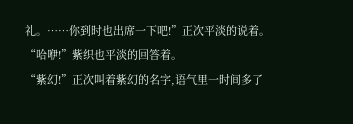礼。……你到时也出席一下吧!”正次平淡的说着。
“哈咿!”紫织也平淡的回答着。
“紫幻!”正次叫着紫幻的名字,语气里一时间多了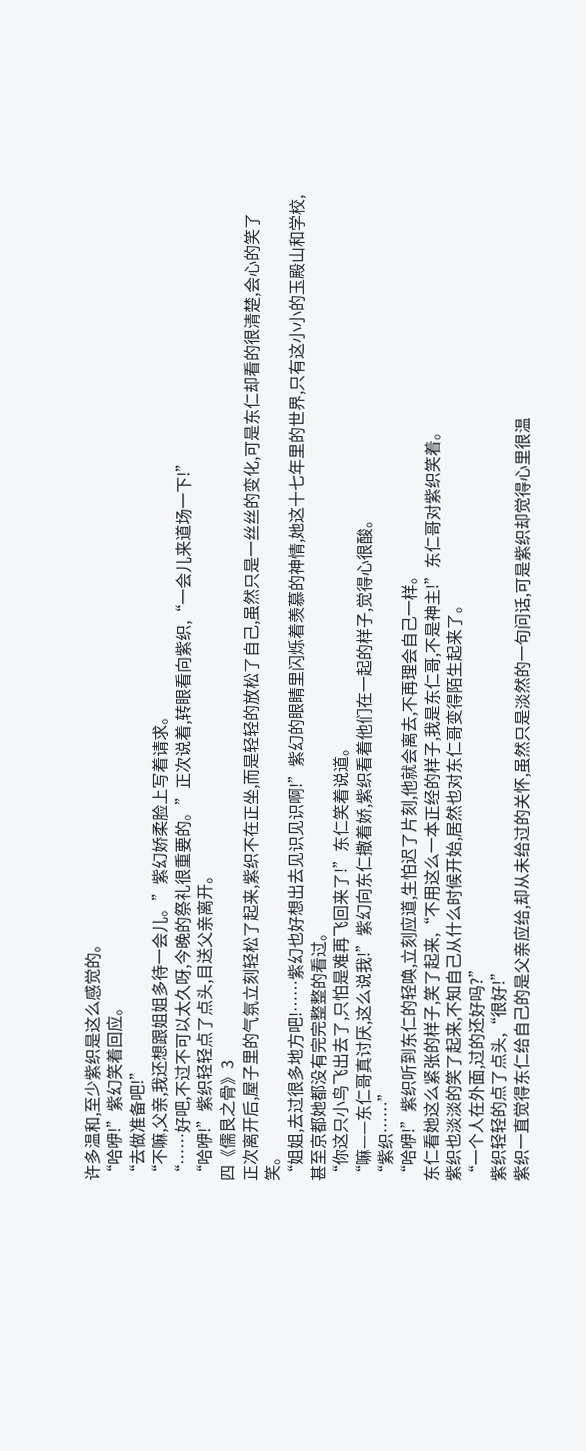许多温和,至少紫织是这么感觉的。
“哈咿!”紫幻笑着回应。
“去做准备吧!”
“不嘛,父亲,我还想跟姐姐多待一会儿。”紫幻娇柔脸上写着请求。
“……好吧,不过不可以太久呀,今晚的祭礼很重要的。”正次说着,转眼看向紫织,“一会儿来道场一下!”
“哈咿!”紫织轻轻点了点头,目送父亲离开。
四《儒艮之骨》3
正次离开后,屋子里的气氛立刻轻松了起来,紫织不在正坐,而是轻轻的放松了自己,虽然只是一丝丝的变化,可是东仁却看的很清楚,会心的笑了笑。
“姐姐,去过很多地方吧!……紫幻也好想出去见识见识啊!”紫幻的眼睛里闪烁着羡慕的神情,她这十七年里的世界,只有这小小的玉殿山和学校,甚至京都她都没有完完整整的看过。
“你这只小鸟飞出去了,只怕是难再飞回来了!”东仁笑着说道。
“嘛——东仁哥真讨厌,这么说我!”紫幻向东仁撒着娇,紫织看着他们在一起的样子,觉得心很酸。
“紫织……”
“哈咿!”紫织听到东仁的轻唤,立刻应道,生怕迟了片刻,他就会离去,不再理会自己一样。
东仁看她这么紧张的样子,笑了起来,“不用这么一本正经的样子,我是东仁哥,不是神主!”东仁哥对紫织笑着。
紫织也淡淡的笑了起来,不知自己从什么时候开始,居然也对东仁哥变得陌生起来了。
“一个人在外面,过的还好吗?”
紫织轻轻的点了点头,“很好!”
紫织一直觉得东仁给自己的是父亲应给,却从未给过的关怀,虽然只是淡然的一句问话,可是紫织却觉得心里很温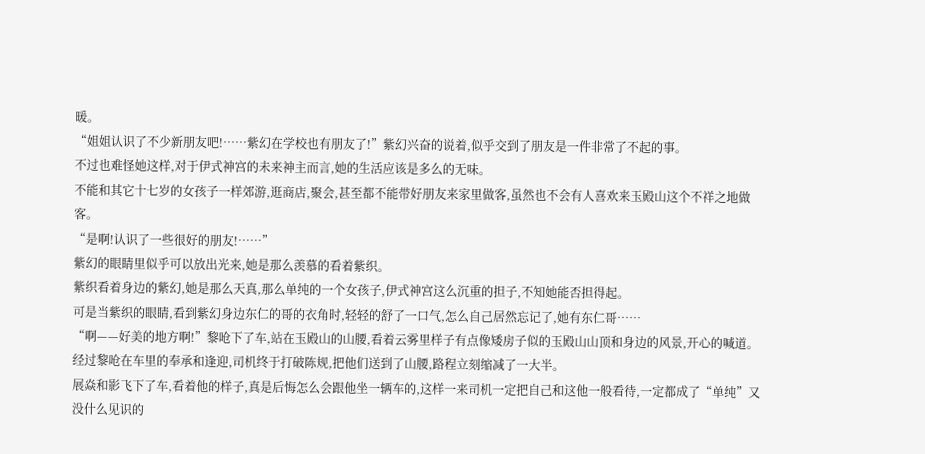暖。
“姐姐认识了不少新朋友吧!……紫幻在学校也有朋友了!”紫幻兴奋的说着,似乎交到了朋友是一件非常了不起的事。
不过也难怪她这样,对于伊式神宫的未来神主而言,她的生活应该是多么的无味。
不能和其它十七岁的女孩子一样郊游,逛商店,聚会,甚至都不能带好朋友来家里做客,虽然也不会有人喜欢来玉殿山这个不祥之地做客。
“是啊!认识了一些很好的朋友!……”
紫幻的眼睛里似乎可以放出光来,她是那么羡慕的看着紫织。
紫织看着身边的紫幻,她是那么天真,那么单纯的一个女孩子,伊式神宫这么沉重的担子,不知她能否担得起。
可是当紫织的眼睛,看到紫幻身边东仁的哥的衣角时,轻轻的舒了一口气,怎么自己居然忘记了,她有东仁哥……
“啊——好美的地方啊!”黎呛下了车,站在玉殿山的山腰,看着云雾里样子有点像矮房子似的玉殿山山顶和身边的风景,开心的喊道。
经过黎呛在车里的奉承和逢迎,司机终于打破陈规,把他们送到了山腰,路程立刻缩减了一大半。
展焱和影飞下了车,看着他的样子,真是后悔怎么会跟他坐一辆车的,这样一来司机一定把自己和这他一般看待,一定都成了“单纯”又没什么见识的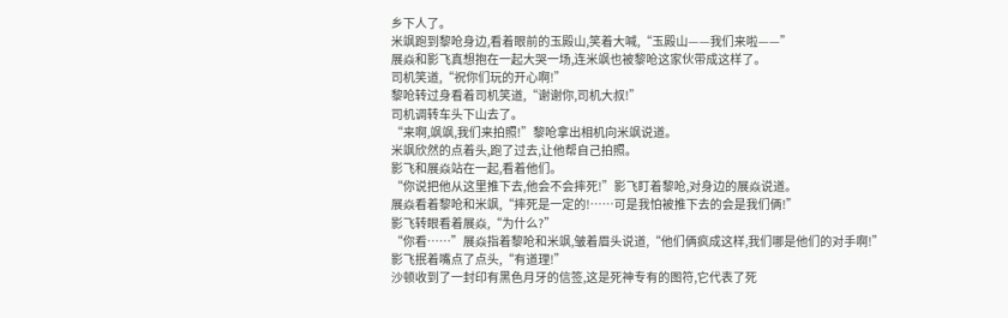乡下人了。
米飒跑到黎呛身边,看着眼前的玉殿山,笑着大喊,“玉殿山——我们来啦——”
展焱和影飞真想抱在一起大哭一场,连米飒也被黎呛这家伙带成这样了。
司机笑道,“祝你们玩的开心啊!”
黎呛转过身看着司机笑道,“谢谢你,司机大叔!”
司机调转车头下山去了。
“来啊,飒飒,我们来拍照!”黎呛拿出相机向米飒说道。
米飒欣然的点着头,跑了过去,让他帮自己拍照。
影飞和展焱站在一起,看着他们。
“你说把他从这里推下去,他会不会摔死!”影飞盯着黎呛,对身边的展焱说道。
展焱看着黎呛和米飒,“摔死是一定的!……可是我怕被推下去的会是我们俩!”
影飞转眼看着展焱,“为什么?”
“你看……”展焱指着黎呛和米飒,皱着眉头说道,“他们俩疯成这样,我们哪是他们的对手啊!”
影飞抿着嘴点了点头,“有道理!”
沙顿收到了一封印有黑色月牙的信签,这是死神专有的图符,它代表了死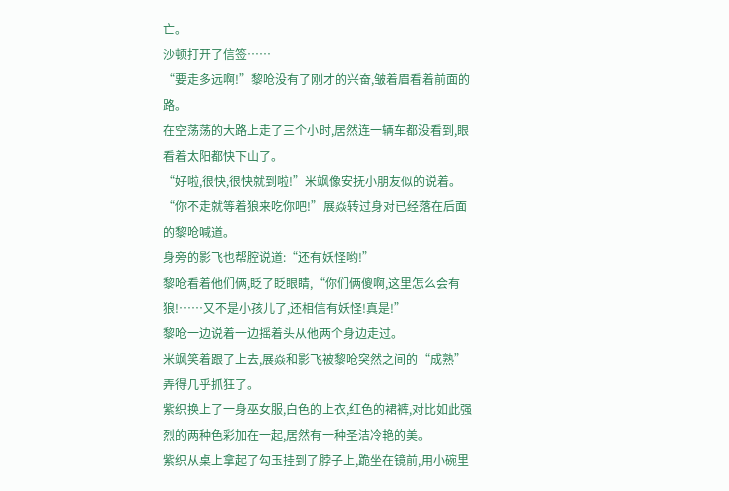亡。
沙顿打开了信签……
“要走多远啊!”黎呛没有了刚才的兴奋,皱着眉看着前面的路。
在空荡荡的大路上走了三个小时,居然连一辆车都没看到,眼看着太阳都快下山了。
“好啦,很快,很快就到啦!”米飒像安抚小朋友似的说着。
“你不走就等着狼来吃你吧!”展焱转过身对已经落在后面的黎呛喊道。
身旁的影飞也帮腔说道:“还有妖怪哟!”
黎呛看着他们俩,眨了眨眼睛,“你们俩傻啊,这里怎么会有狼!……又不是小孩儿了,还相信有妖怪!真是!”
黎呛一边说着一边摇着头从他两个身边走过。
米飒笑着跟了上去,展焱和影飞被黎呛突然之间的“成熟”弄得几乎抓狂了。
紫织换上了一身巫女服,白色的上衣,红色的裙裤,对比如此强烈的两种色彩加在一起,居然有一种圣洁冷艳的美。
紫织从桌上拿起了勾玉挂到了脖子上,跪坐在镜前,用小碗里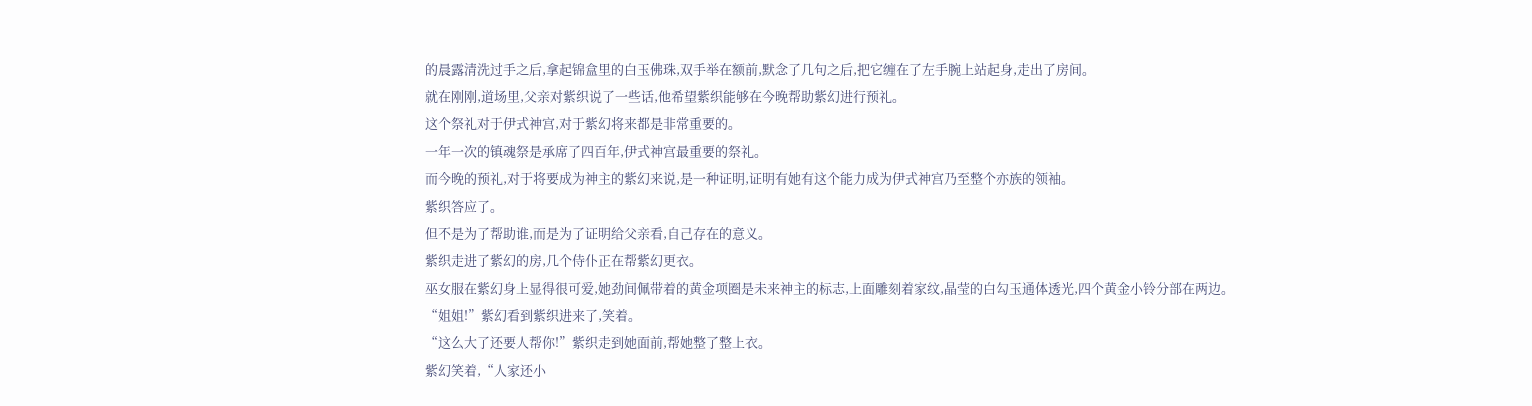的晨露清洗过手之后,拿起锦盒里的白玉佛珠,双手举在额前,默念了几句之后,把它缠在了左手腕上站起身,走出了房间。
就在刚刚,道场里,父亲对紫织说了一些话,他希望紫织能够在今晚帮助紫幻进行预礼。
这个祭礼对于伊式神宫,对于紫幻将来都是非常重要的。
一年一次的镇魂祭是承席了四百年,伊式神宫最重要的祭礼。
而今晚的预礼,对于将要成为神主的紫幻来说,是一种证明,证明有她有这个能力成为伊式神宫乃至整个亦族的领袖。
紫织答应了。
但不是为了帮助谁,而是为了证明给父亲看,自己存在的意义。
紫织走进了紫幻的房,几个侍仆正在帮紫幻更衣。
巫女服在紫幻身上显得很可爱,她劲间佩带着的黄金项圈是未来神主的标志,上面雕刻着家纹,晶莹的白勾玉通体透光,四个黄金小铃分部在两边。
“姐姐!”紫幻看到紫织进来了,笑着。
“这么大了还要人帮你!”紫织走到她面前,帮她整了整上衣。
紫幻笑着,“人家还小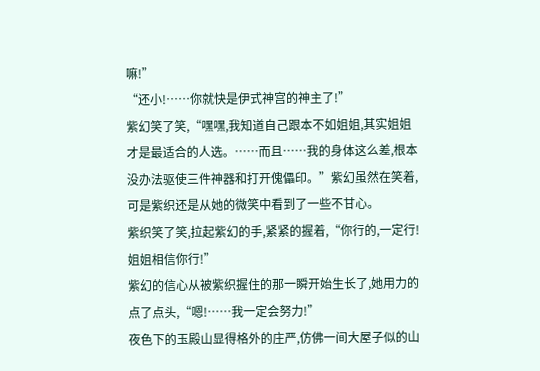嘛!”
“还小!……你就快是伊式神宫的神主了!”
紫幻笑了笑,“嘿嘿,我知道自己跟本不如姐姐,其实姐姐才是最适合的人选。……而且……我的身体这么差,根本没办法驱使三件神器和打开傀儡印。”紫幻虽然在笑着,可是紫织还是从她的微笑中看到了一些不甘心。
紫织笑了笑,拉起紫幻的手,紧紧的握着,“你行的,一定行!姐姐相信你行!”
紫幻的信心从被紫织握住的那一瞬开始生长了,她用力的点了点头,“嗯!……我一定会努力!”
夜色下的玉殿山显得格外的庄严,仿佛一间大屋子似的山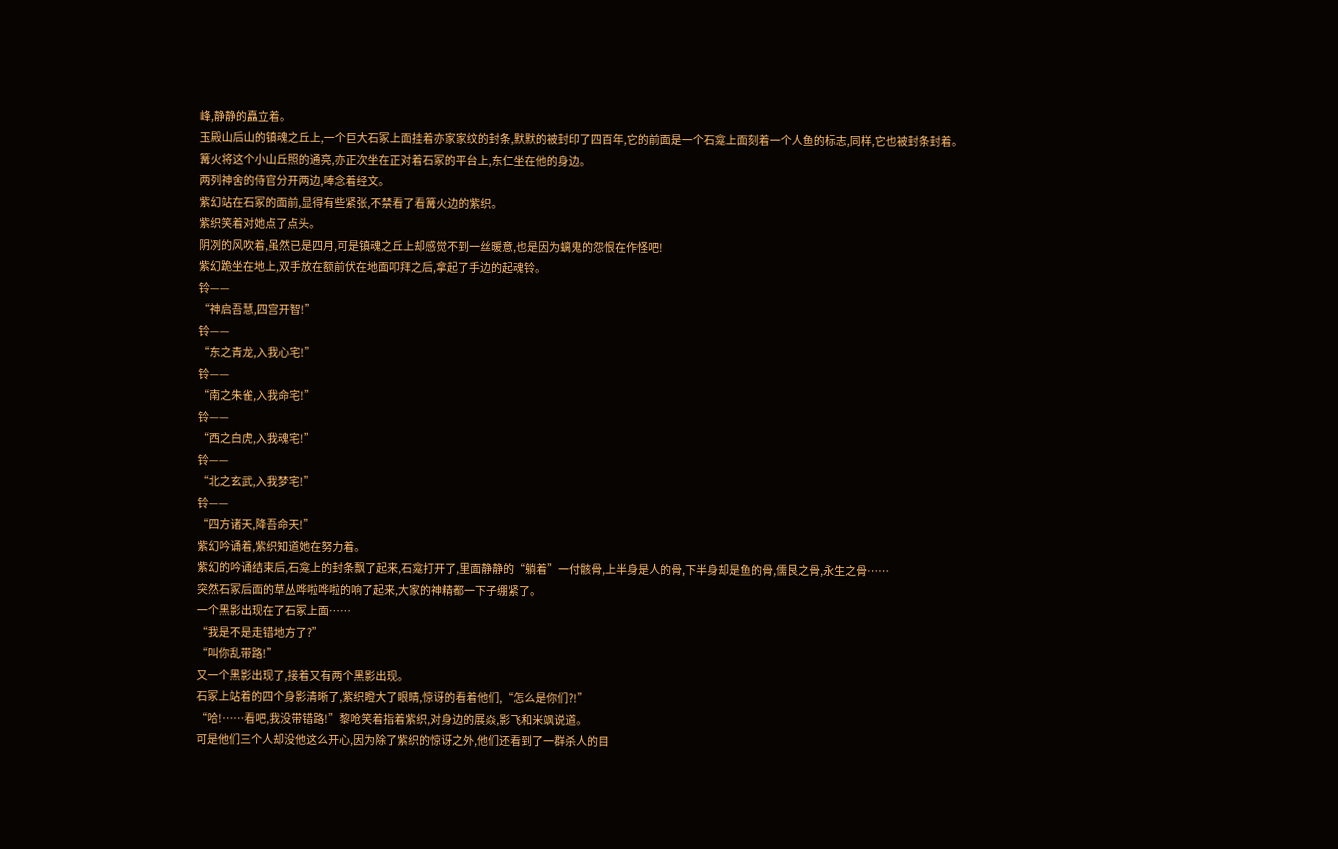峰,静静的矗立着。
玉殿山后山的镇魂之丘上,一个巨大石冢上面挂着亦家家纹的封条,默默的被封印了四百年,它的前面是一个石龛上面刻着一个人鱼的标志,同样,它也被封条封着。
篝火将这个小山丘照的通亮,亦正次坐在正对着石冢的平台上,东仁坐在他的身边。
两列神舍的侍官分开两边,唪念着经文。
紫幻站在石冢的面前,显得有些紧张,不禁看了看篝火边的紫织。
紫织笑着对她点了点头。
阴冽的风吹着,虽然已是四月,可是镇魂之丘上却感觉不到一丝暖意,也是因为螭鬼的怨恨在作怪吧!
紫幻跪坐在地上,双手放在额前伏在地面叩拜之后,拿起了手边的起魂铃。
铃——
“神启吾慧,四宫开智!”
铃——
“东之青龙,入我心宅!”
铃——
“南之朱雀,入我命宅!”
铃——
“西之白虎,入我魂宅!”
铃——
“北之玄武,入我梦宅!”
铃——
“四方诸天,降吾命天!”
紫幻吟诵着,紫织知道她在努力着。
紫幻的吟诵结束后,石龛上的封条飘了起来,石龛打开了,里面静静的“躺着”一付骸骨,上半身是人的骨,下半身却是鱼的骨,儒艮之骨,永生之骨……
突然石冢后面的草丛哗啦哗啦的响了起来,大家的神精都一下子绷紧了。
一个黑影出现在了石冢上面……
“我是不是走错地方了?”
“叫你乱带路!”
又一个黑影出现了,接着又有两个黑影出现。
石冢上站着的四个身影清晰了,紫织瞪大了眼睛,惊讶的看着他们,“怎么是你们?!”
“哈!……看吧,我没带错路!”黎呛笑着指着紫织,对身边的展焱,影飞和米飒说道。
可是他们三个人却没他这么开心,因为除了紫织的惊讶之外,他们还看到了一群杀人的目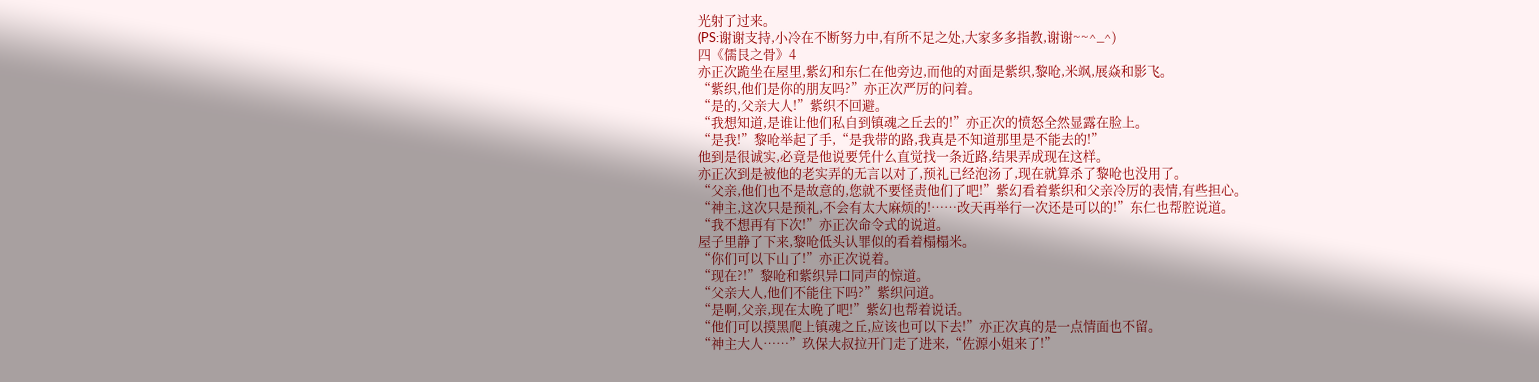光射了过来。
(PS:谢谢支持,小冷在不断努力中,有所不足之处,大家多多指教,谢谢~~^_^)
四《儒艮之骨》4
亦正次跪坐在屋里,紫幻和东仁在他旁边,而他的对面是紫织,黎呛,米飒,展焱和影飞。
“紫织,他们是你的朋友吗?”亦正次严厉的问着。
“是的,父亲大人!”紫织不回避。
“我想知道,是谁让他们私自到镇魂之丘去的!”亦正次的愤怒全然显露在脸上。
“是我!”黎呛举起了手,“是我带的路,我真是不知道那里是不能去的!”
他到是很诚实,必竟是他说要凭什么直觉找一条近路,结果弄成现在这样。
亦正次到是被他的老实弄的无言以对了,预礼已经泡汤了,现在就算杀了黎呛也没用了。
“父亲,他们也不是故意的,您就不要怪责他们了吧!”紫幻看着紫织和父亲冷厉的表情,有些担心。
“神主,这次只是预礼,不会有太大麻烦的!……改天再举行一次还是可以的!”东仁也帮腔说道。
“我不想再有下次!”亦正次命令式的说道。
屋子里静了下来,黎呛低头认罪似的看着榻榻米。
“你们可以下山了!”亦正次说着。
“现在?!”黎呛和紫织异口同声的惊道。
“父亲大人,他们不能住下吗?”紫织问道。
“是啊,父亲,现在太晚了吧!”紫幻也帮着说话。
“他们可以摸黑爬上镇魂之丘,应该也可以下去!”亦正次真的是一点情面也不留。
“神主大人……”玖保大叔拉开门走了进来,“佐源小姐来了!”